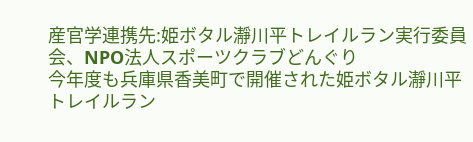産官学連携先:姫ボタル瀞川平トレイルラン実行委員会、NPO法人スポーツクラブどんぐり
今年度も兵庫県香美町で開催された姫ボタル瀞川平トレイルラン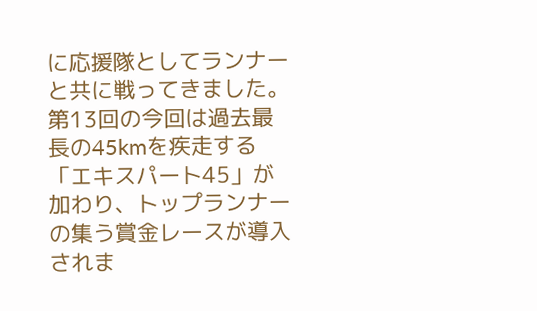に応援隊としてランナーと共に戦ってきました。第13回の今回は過去最長の45kmを疾走する「エキスパート45」が加わり、トップランナーの集う賞金レースが導入されま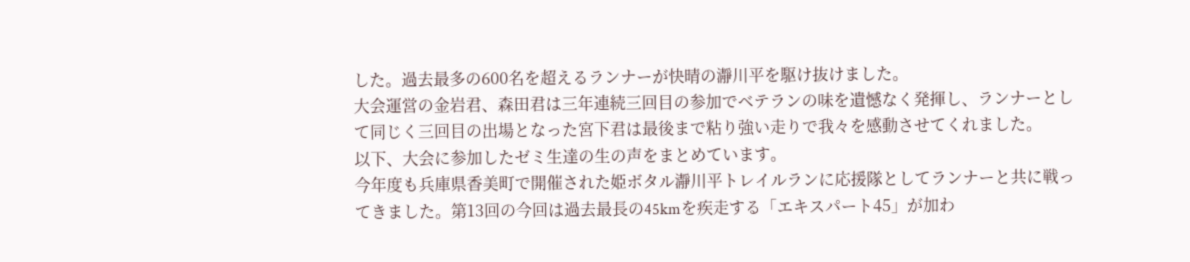した。過去最多の600名を超えるランナーが快晴の瀞川平を駆け抜けました。
大会運営の金岩君、森田君は三年連続三回目の参加でベテランの味を遺憾なく発揮し、ランナーとして同じく三回目の出場となった宮下君は最後まで粘り強い走りで我々を感動させてくれました。
以下、大会に参加したゼミ生達の生の声をまとめています。
今年度も兵庫県香美町で開催された姫ボタル瀞川平トレイルランに応援隊としてランナーと共に戦ってきました。第13回の今回は過去最長の45kmを疾走する「エキスパート45」が加わ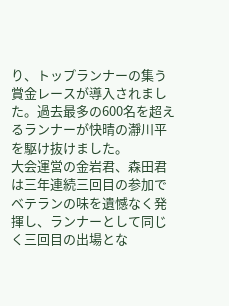り、トップランナーの集う賞金レースが導入されました。過去最多の600名を超えるランナーが快晴の瀞川平を駆け抜けました。
大会運営の金岩君、森田君は三年連続三回目の参加でベテランの味を遺憾なく発揮し、ランナーとして同じく三回目の出場とな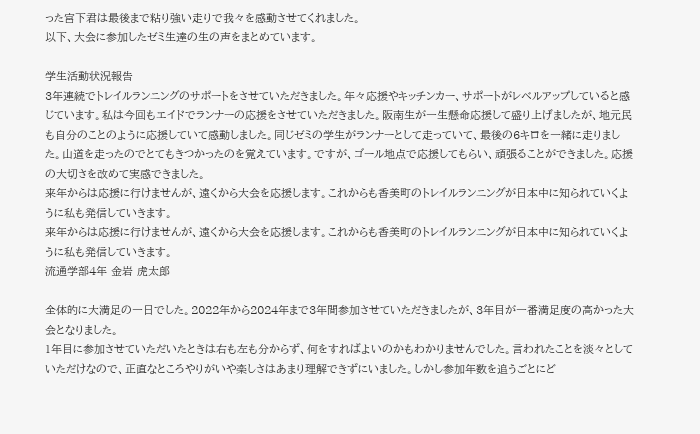った宮下君は最後まで粘り強い走りで我々を感動させてくれました。
以下、大会に参加したゼミ生達の生の声をまとめています。

学生活動状況報告
3年連続でトレイルランニングのサポートをさせていただきました。年々応援やキッチンカー、サポートがレベルアップしていると感じています。私は今回もエイドでランナーの応援をさせていただきました。阪南生が一生懸命応援して盛り上げましたが、地元民も自分のことのように応援していて感動しました。同じゼミの学生がランナーとして走っていて、最後の6キロを一緒に走りました。山道を走ったのでとてもきつかったのを覚えています。ですが、ゴール地点で応援してもらい、頑張ることができました。応援の大切さを改めて実感できました。
来年からは応援に行けませんが、遠くから大会を応援します。これからも香美町のトレイルランニングが日本中に知られていくように私も発信していきます。
来年からは応援に行けませんが、遠くから大会を応援します。これからも香美町のトレイルランニングが日本中に知られていくように私も発信していきます。
流通学部4年 金岩 虎太郎

全体的に大満足の一日でした。2022年から2024年まで3年間参加させていただきましたが、3年目が一番満足度の高かった大会となりました。
1年目に参加させていただいたときは右も左も分からず、何をすればよいのかもわかりませんでした。言われたことを淡々としていただけなので、正直なところやりがいや楽しさはあまり理解できずにいました。しかし参加年数を追うごとにど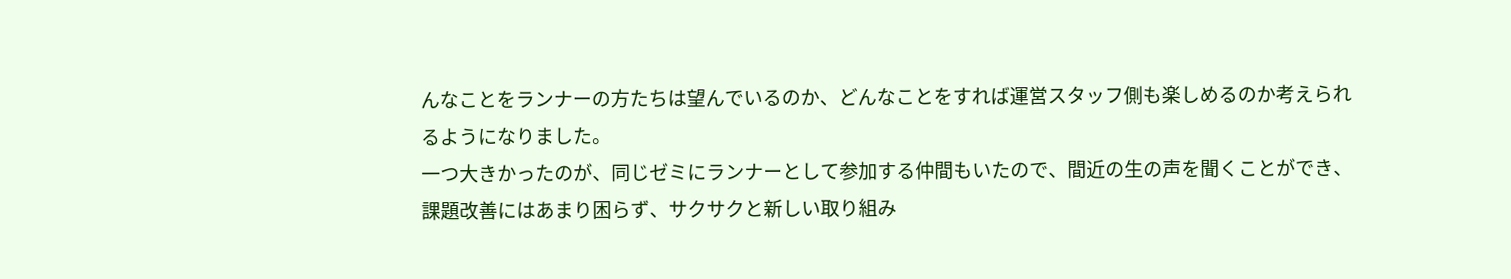んなことをランナーの方たちは望んでいるのか、どんなことをすれば運営スタッフ側も楽しめるのか考えられるようになりました。
一つ大きかったのが、同じゼミにランナーとして参加する仲間もいたので、間近の生の声を聞くことができ、課題改善にはあまり困らず、サクサクと新しい取り組み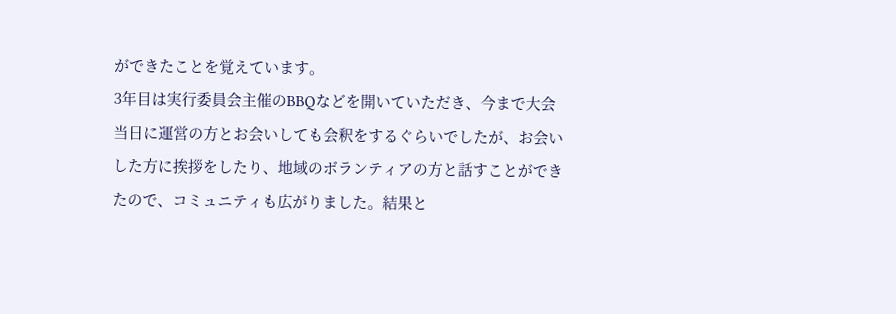ができたことを覚えています。
3年目は実行委員会主催のBBQなどを開いていただき、今まで大会当日に運営の方とお会いしても会釈をするぐらいでしたが、お会いした方に挨拶をしたり、地域のボランティアの方と話すことができたので、コミュニティも広がりました。結果と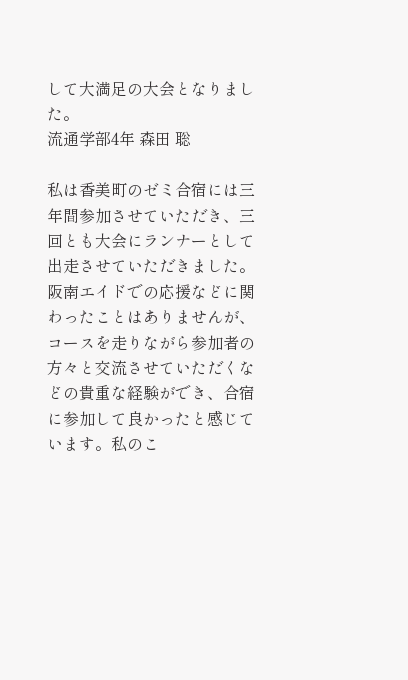して大満足の大会となりました。
流通学部4年 森田 聡

私は香美町のゼミ合宿には三年間参加させていただき、三回とも大会にランナーとして出走させていただきました。
阪南エイドでの応援などに関わったことはありませんが、コースを走りながら参加者の方々と交流させていただくなどの貴重な経験ができ、合宿に参加して良かったと感じています。私のこ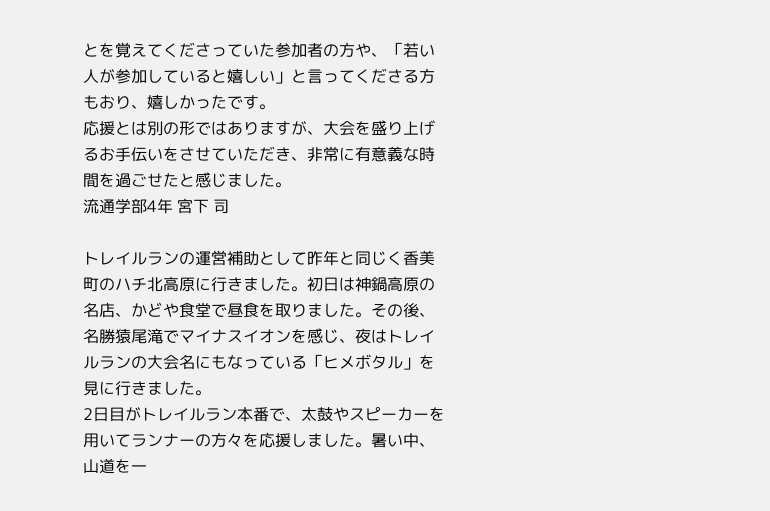とを覚えてくださっていた参加者の方や、「若い人が参加していると嬉しい」と言ってくださる方もおり、嬉しかったです。
応援とは別の形ではありますが、大会を盛り上げるお手伝いをさせていただき、非常に有意義な時間を過ごせたと感じました。
流通学部4年 宮下 司

トレイルランの運営補助として昨年と同じく香美町のハチ北高原に行きました。初日は神鍋高原の名店、かどや食堂で昼食を取りました。その後、名勝猿尾滝でマイナスイオンを感じ、夜はトレイルランの大会名にもなっている「ヒメボタル」を見に行きました。
2日目がトレイルラン本番で、太鼓やスピーカーを用いてランナーの方々を応援しました。暑い中、山道を一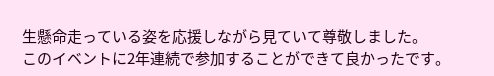生懸命走っている姿を応援しながら見ていて尊敬しました。
このイベントに2年連続で参加することができて良かったです。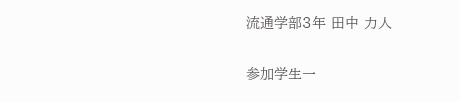流通学部3年 田中 力人

参加学生一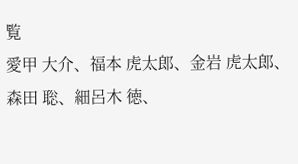覧
愛甲 大介、福本 虎太郎、金岩 虎太郎、森田 聡、細呂木 徳、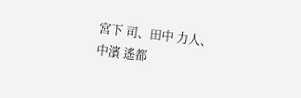宮下 司、田中 力人、中濱 遙都